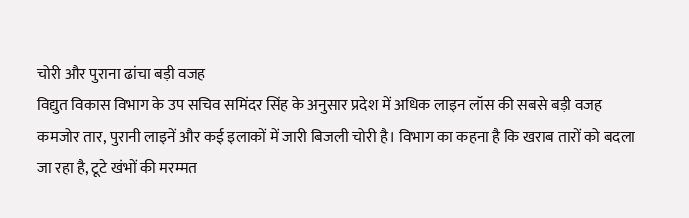चोरी और पुराना ढांचा बड़ी वजह
विद्युत विकास विभाग के उप सचिव समिंदर सिंह के अनुसार प्रदेश में अधिक लाइन लॉस की सबसे बड़ी वजह कमजोर तार, पुरानी लाइनें और कई इलाकों में जारी बिजली चोरी है। विभाग का कहना है कि खराब तारों को बदला जा रहा है, टूटे खंभों की मरम्मत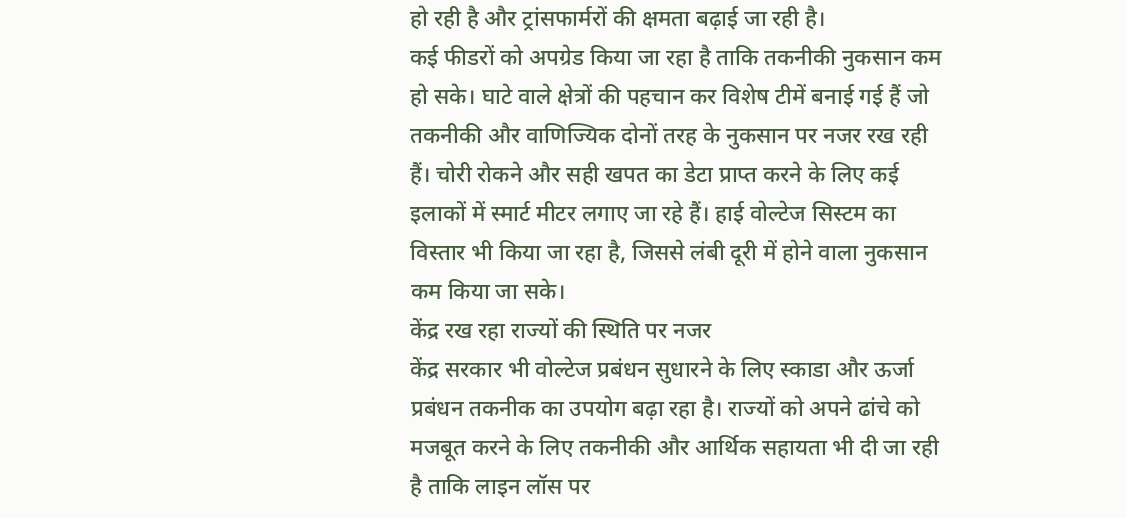हो रही है और ट्रांसफार्मरों की क्षमता बढ़ाई जा रही है।
कई फीडरों को अपग्रेड किया जा रहा है ताकि तकनीकी नुकसान कम हो सके। घाटे वाले क्षेत्रों की पहचान कर विशेष टीमें बनाई गई हैं जो तकनीकी और वाणिज्यिक दोनों तरह के नुकसान पर नजर रख रही हैं। चोरी रोकने और सही खपत का डेटा प्राप्त करने के लिए कई इलाकों में स्मार्ट मीटर लगाए जा रहे हैं। हाई वोल्टेज सिस्टम का विस्तार भी किया जा रहा है, जिससे लंबी दूरी में होने वाला नुकसान कम किया जा सके।
केंद्र रख रहा राज्यों की स्थिति पर नजर
केंद्र सरकार भी वोल्टेज प्रबंधन सुधारने के लिए स्काडा और ऊर्जा प्रबंधन तकनीक का उपयोग बढ़ा रहा है। राज्यों को अपने ढांचे को मजबूत करने के लिए तकनीकी और आर्थिक सहायता भी दी जा रही है ताकि लाइन लॉस पर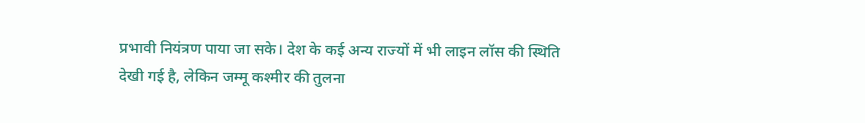प्रभावी नियंत्रण पाया जा सके। देश के कई अन्य राज्यों में भी लाइन लॉस की स्थिति देखी गई है, लेकिन जम्मू कश्मीर की तुलना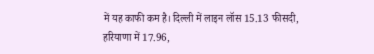में यह काफी कम है। दिल्ली में लाइन लॉस 15.13 फीसदी, हरियाणा में 17.96,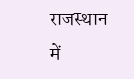राजस्थान में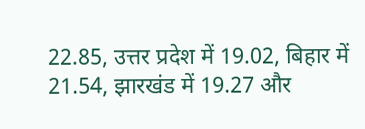22.85, उत्तर प्रदेश में 19.02, बिहार में 21.54, झारखंड में 19.27 और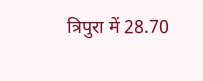त्रिपुरा में 28.70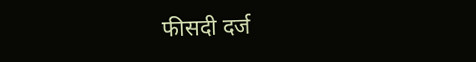फीसदी दर्ज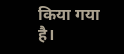किया गया है।